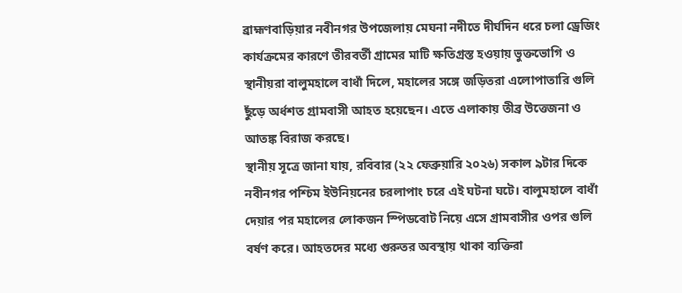ব্রাহ্মণবাড়িয়ার নবীনগর উপজেলায় মেঘনা নদীতে দীর্ঘদিন ধরে চলা ড্রেজিং কার্যক্রমের কারণে তীরবর্তী গ্রামের মাটি ক্ষতিগ্রস্ত হওয়ায় ভুক্তভোগি ও স্থানীয়রা বালুমহালে বাধাঁ দিলে, মহালের সঙ্গে জড়িতরা এলোপাতারি গুলি ছুঁড়ে অর্ধশত গ্রামবাসী আহত হয়েছেন। এতে এলাকায় তীব্র উত্তেজনা ও আতঙ্ক বিরাজ করছে।
স্থানীয় সূত্রে জানা যায়, রবিবার (২২ ফেব্রুয়ারি ২০২৬) সকাল ৯টার দিকে নবীনগর পশ্চিম ইউনিয়নের চরলাপাং চরে এই ঘটনা ঘটে। বালুমহালে বাধাঁ দেয়ার পর মহালের লোকজন স্পিডবোট নিয়ে এসে গ্রামবাসীর ওপর গুলি বর্ষণ করে। আহতদের মধ্যে গুরুতর অবস্থায় থাকা ব্যক্তিরা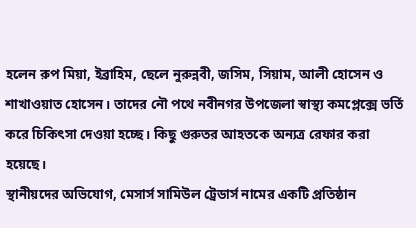হলেন রুপ মিয়া, ইব্রাহিম, ছেলে নুরুন্নবী, জসিম, সিয়াম, আলী হোসেন ও শাখাওয়াত হোসেন। তাদের নৌ পথে নবীনগর উপজেলা স্বাস্থ্য কমপ্লেক্সে ভর্তি করে চিকিৎসা দেওয়া হচ্ছে। কিছু গুরুতর আহতকে অন্যত্র রেফার করা হয়েছে।
স্থানীয়দের অভিযোগ, মেসার্স সামিউল ট্রেডার্স নামের একটি প্রতিষ্ঠান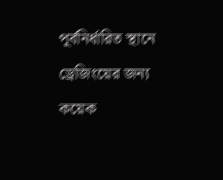পূর্বনির্ধারিত স্থানে ড্রেজিংয়ের জন্য কয়েক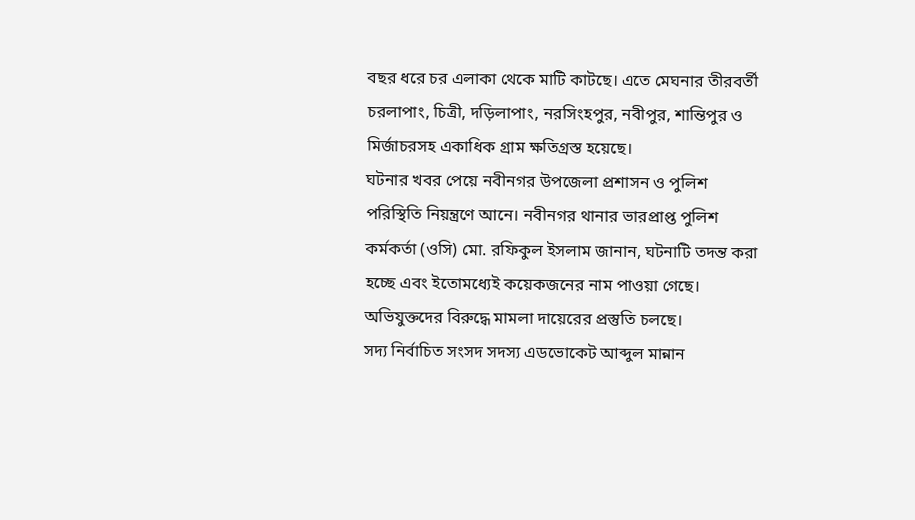বছর ধরে চর এলাকা থেকে মাটি কাটছে। এতে মেঘনার তীরবর্তী চরলাপাং, চিত্রী, দড়িলাপাং, নরসিংহপুর, নবীপুর, শান্তিপুর ও মির্জাচরসহ একাধিক গ্রাম ক্ষতিগ্রস্ত হয়েছে।
ঘটনার খবর পেয়ে নবীনগর উপজেলা প্রশাসন ও পুলিশ পরিস্থিতি নিয়ন্ত্রণে আনে। নবীনগর থানার ভারপ্রাপ্ত পুলিশ কর্মকর্তা (ওসি) মো. রফিকুল ইসলাম জানান, ঘটনাটি তদন্ত করা হচ্ছে এবং ইতোমধ্যেই কয়েকজনের নাম পাওয়া গেছে। অভিযুক্তদের বিরুদ্ধে মামলা দায়েরের প্রস্তুতি চলছে।
সদ্য নির্বাচিত সংসদ সদস্য এডভোকেট আব্দুল মান্নান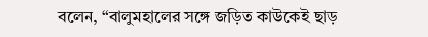বলেন, “বালুমহালের সঙ্গে জড়িত কাউকেই ছাড়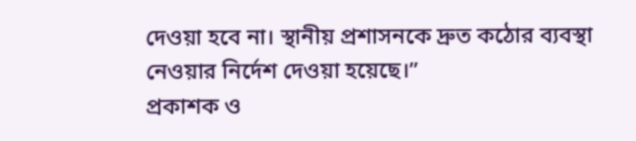দেওয়া হবে না। স্থানীয় প্রশাসনকে দ্রুত কঠোর ব্যবস্থা নেওয়ার নির্দেশ দেওয়া হয়েছে।”
প্রকাশক ও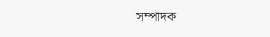সম্পাদক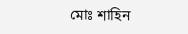মোঃ শাহিন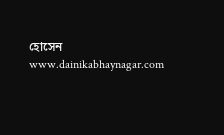হোসেন
www.dainikabhaynagar.com